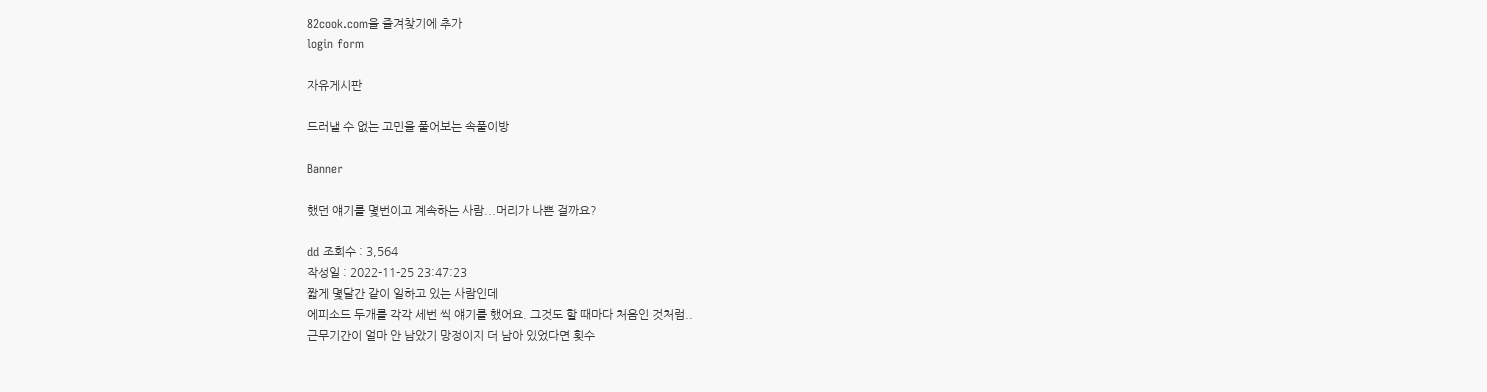82cook.com을 즐겨찾기에 추가
login form

자유게시판

드러낼 수 없는 고민을 풀어보는 속풀이방

Banner

했던 얘기를 몇번이고 계속하는 사람...머리가 나쁜 걸까요?

dd 조회수 : 3,564
작성일 : 2022-11-25 23:47:23
짧게 몇달간 같이 일하고 있는 사람인데
에피소드 두개를 각각 세번 씩 얘기를 했어요. 그것도 할 때마다 처음인 것처럼..
근무기간이 얼마 안 남았기 망정이지 더 남아 있었다면 횟수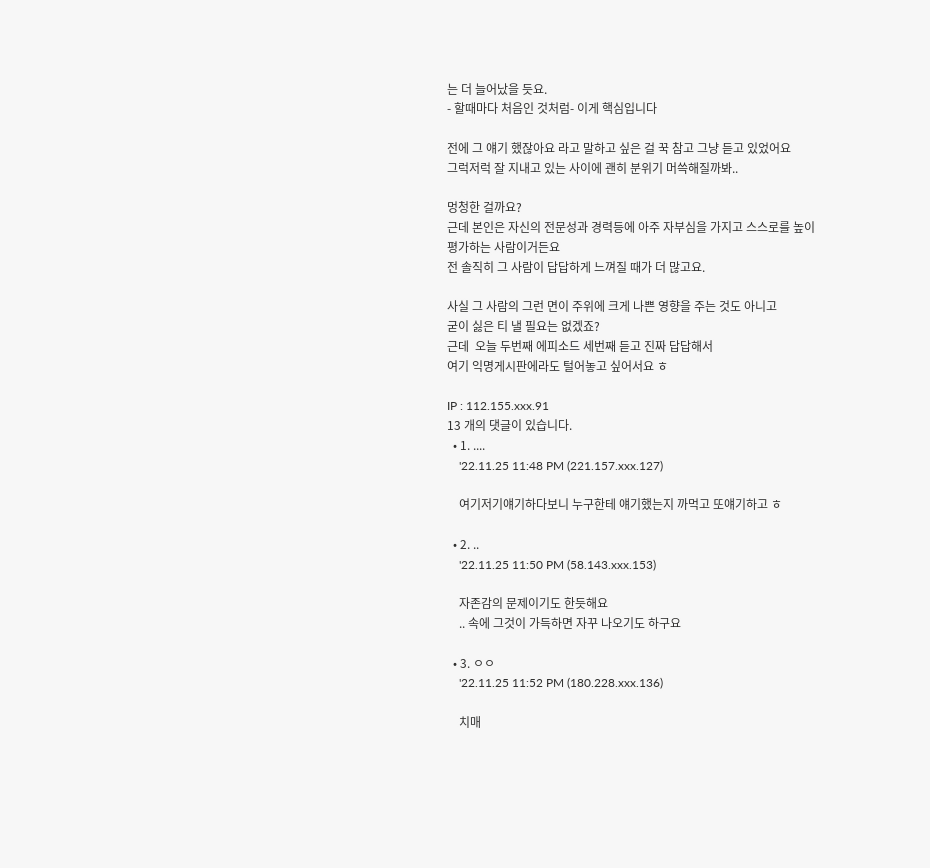는 더 늘어났을 듯요.
- 할때마다 처음인 것처럼- 이게 핵심입니다

전에 그 얘기 했잖아요 라고 말하고 싶은 걸 꾹 참고 그냥 듣고 있었어요
그럭저럭 잘 지내고 있는 사이에 괜히 분위기 머쓱해질까봐..

멍청한 걸까요?
근데 본인은 자신의 전문성과 경력등에 아주 자부심을 가지고 스스로를 높이 평가하는 사람이거든요
전 솔직히 그 사람이 답답하게 느껴질 때가 더 많고요.

사실 그 사람의 그런 면이 주위에 크게 나쁜 영향을 주는 것도 아니고
굳이 싫은 티 낼 필요는 없겠죠?
근데  오늘 두번째 에피소드 세번째 듣고 진짜 답답해서
여기 익명게시판에라도 털어놓고 싶어서요 ㅎ

IP : 112.155.xxx.91
13 개의 댓글이 있습니다.
  • 1. ....
    '22.11.25 11:48 PM (221.157.xxx.127)

    여기저기얘기하다보니 누구한테 얘기했는지 까먹고 또얘기하고 ㅎ

  • 2. ..
    '22.11.25 11:50 PM (58.143.xxx.153)

    자존감의 문제이기도 한듯해요
    .. 속에 그것이 가득하면 자꾸 나오기도 하구요

  • 3. ㅇㅇ
    '22.11.25 11:52 PM (180.228.xxx.136)

    치매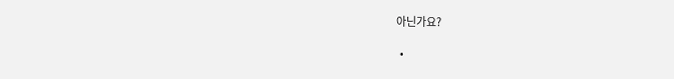아닌가요?

  •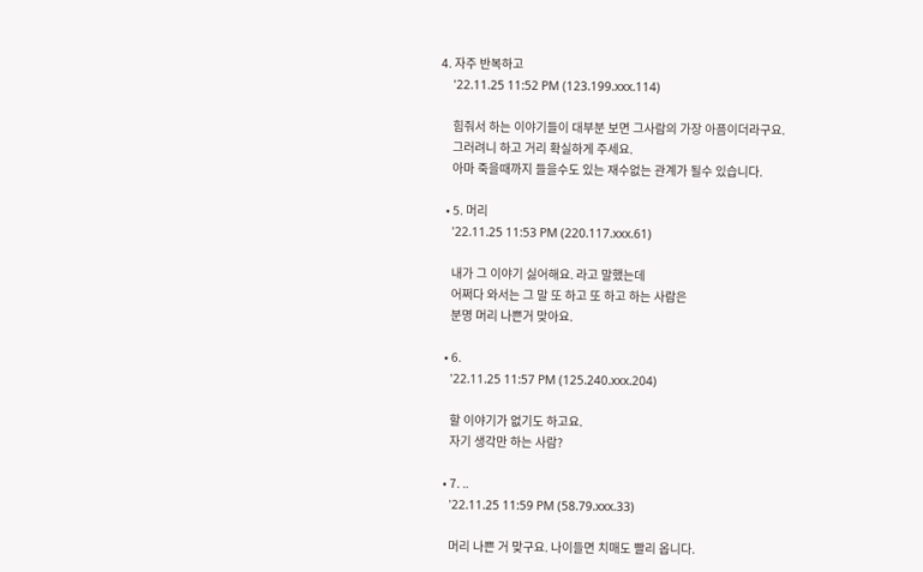4. 자주 반복하고
    '22.11.25 11:52 PM (123.199.xxx.114)

    힘줘서 하는 이야기들이 대부분 보면 그사람의 가장 아픔이더라구요.
    그러려니 하고 거리 확실하게 주세요.
    아마 죽을때까지 들을수도 있는 재수없는 관계가 될수 있습니다.

  • 5. 머리
    '22.11.25 11:53 PM (220.117.xxx.61)

    내가 그 이야기 싫어해요. 라고 말했는데
    어쩌다 와서는 그 말 또 하고 또 하고 하는 사람은
    분명 머리 나쁜거 맞아요.

  • 6.
    '22.11.25 11:57 PM (125.240.xxx.204)

    할 이야기가 없기도 하고요.
    자기 생각만 하는 사람?

  • 7. ..
    '22.11.25 11:59 PM (58.79.xxx.33)

    머리 나쁜 거 맞구요. 나이들면 치매도 빨리 옵니다.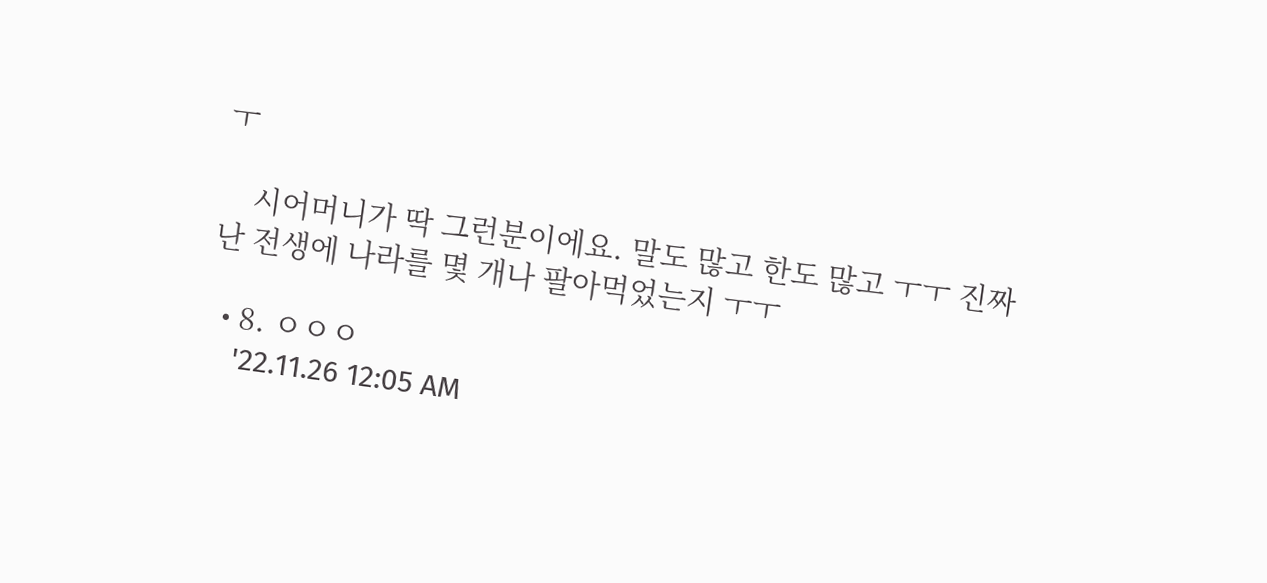ㅜ

    시어머니가 딱 그런분이에요. 말도 많고 한도 많고 ㅜㅜ 진짜 난 전생에 나라를 몇 개나 팔아먹었는지 ㅜㅜ

  • 8. ㅇㅇㅇ
    '22.11.26 12:05 AM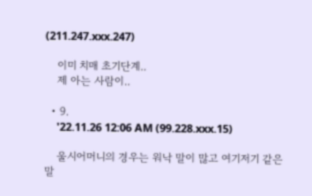(211.247.xxx.247)

    이미 치매 초기단계..
    제 아는 사람이..

  • 9.
    '22.11.26 12:06 AM (99.228.xxx.15)

    울시어머니의 경우는 워낙 말이 많고 여기저기 같은말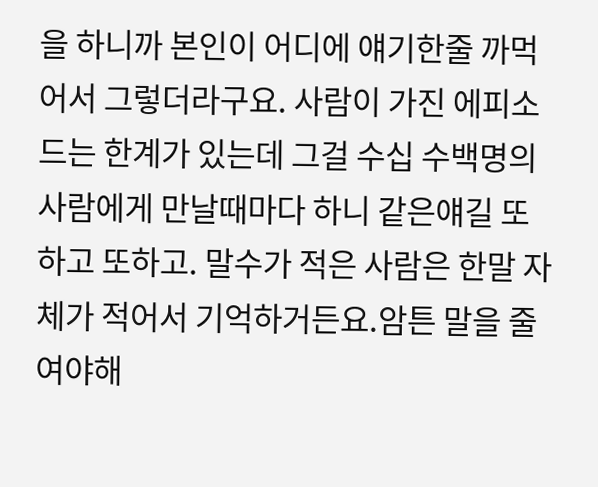을 하니까 본인이 어디에 얘기한줄 까먹어서 그렇더라구요. 사람이 가진 에피소드는 한계가 있는데 그걸 수십 수백명의 사람에게 만날때마다 하니 같은얘길 또하고 또하고. 말수가 적은 사람은 한말 자체가 적어서 기억하거든요.암튼 말을 줄여야해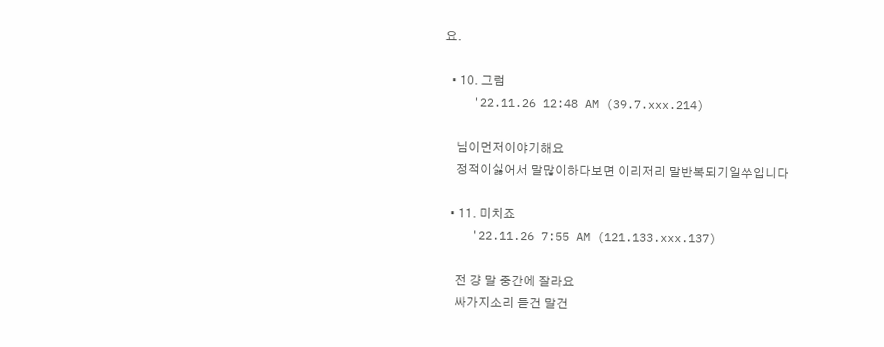요.

  • 10. 그럼
    '22.11.26 12:48 AM (39.7.xxx.214)

    님이먼저이야기해요
    정적이싫어서 말많이하다보면 이리저리 말반복되기일쑤입니다

  • 11. 미치죠
    '22.11.26 7:55 AM (121.133.xxx.137)

    전 걍 말 중간에 잘라요
    싸가지소리 듣건 말건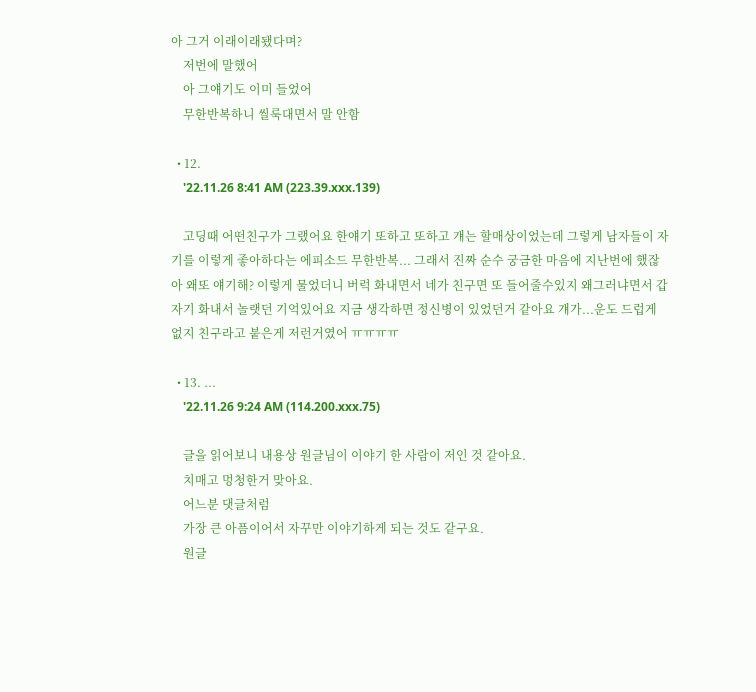아 그거 이래이래됐다며?
    저번에 말했어
    아 그얘기도 이미 들었어
    무한반복하니 씰룩대면서 말 안함

  • 12.
    '22.11.26 8:41 AM (223.39.xxx.139)

    고딩때 어떤친구가 그랬어요 한얘기 또하고 또하고 걔는 할매상이었는데 그렇게 남자들이 자기를 이렇게 좋아하다는 에피소드 무한반복... 그래서 진짜 순수 궁금한 마음에 지난번에 했잖아 왜또 얘기해? 이렇게 물었더니 버럭 화내면서 네가 친구면 또 들어줄수있지 왜그러냐면서 갑자기 화내서 놀랫던 기억있어요 지금 생각하면 정신병이 있었던거 같아요 걔가...운도 드럽게 없지 친구라고 붙은게 저런거였어 ㅠㅠㅠㅠ

  • 13. ...
    '22.11.26 9:24 AM (114.200.xxx.75)

    글을 읽어보니 내용상 원글님이 이야기 한 사람이 저인 것 같아요.
    치매고 멍청한거 맞아요.
    어느분 댓글처럼
    가장 큰 아픔이어서 자꾸만 이야기하게 되는 것도 같구요.
    원글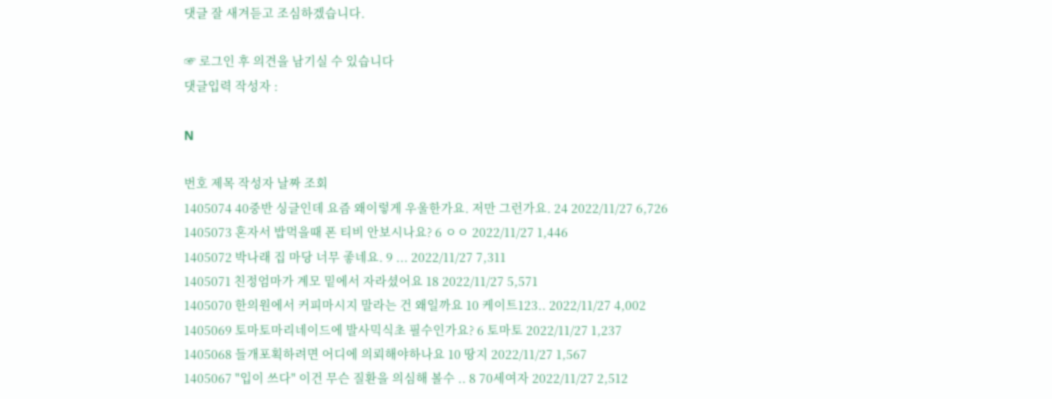댓글 잘 새겨듣고 조심하겠습니다.

☞ 로그인 후 의견을 남기실 수 있습니다
댓글입력 작성자 :

N

번호 제목 작성자 날짜 조회
1405074 40중반 싱글인데 요즘 왜이렇게 우울한가요. 저만 그런가요. 24 2022/11/27 6,726
1405073 혼자서 밥먹을때 폰 티비 안보시나요? 6 ㅇㅇ 2022/11/27 1,446
1405072 박나래 집 마당 너무 좋네요. 9 ... 2022/11/27 7,311
1405071 친정엄마가 계모 밑에서 자라셨어요 18 2022/11/27 5,571
1405070 한의원에서 커피마시지 말라는 건 왜일까요 10 케이트123.. 2022/11/27 4,002
1405069 토마토마리네이드에 발사믹식초 필수인가요? 6 토마토 2022/11/27 1,237
1405068 들개포획하려면 어디에 의뢰해야하나요 10 땅지 2022/11/27 1,567
1405067 "입이 쓰다" 이건 무슨 질환을 의심해 볼수 .. 8 70세여자 2022/11/27 2,512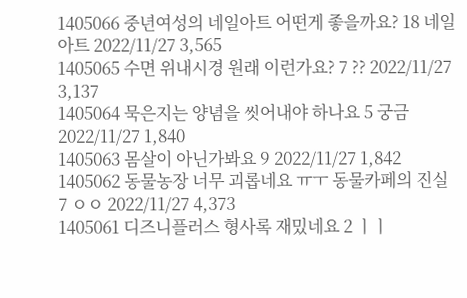1405066 중년여성의 네일아트 어떤게 좋을까요? 18 네일아트 2022/11/27 3,565
1405065 수면 위내시경 원래 이런가요? 7 ?? 2022/11/27 3,137
1405064 묵은지는 양념을 씻어내야 하나요 5 궁금 2022/11/27 1,840
1405063 몸살이 아닌가봐요 9 2022/11/27 1,842
1405062 동물농장 너무 괴롭네요 ㅠㅜ 동물카페의 진실 7 ㅇㅇ 2022/11/27 4,373
1405061 디즈니플러스 형사록 재밌네요 2 ㅣㅣ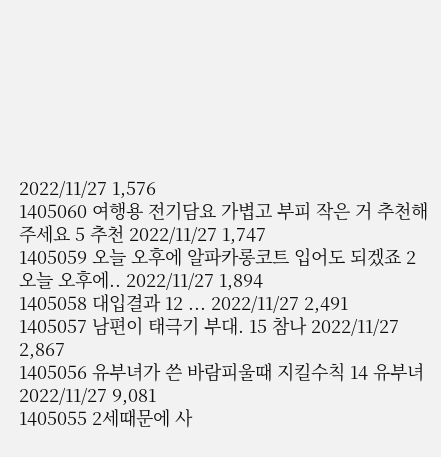2022/11/27 1,576
1405060 여행용 전기담요 가볍고 부피 작은 거 추천해주세요 5 추천 2022/11/27 1,747
1405059 오늘 오후에 알파카롱코트 입어도 되겠죠 2 오늘 오후에.. 2022/11/27 1,894
1405058 대입결과 12 ... 2022/11/27 2,491
1405057 남편이 태극기 부대. 15 참나 2022/11/27 2,867
1405056 유부녀가 쓴 바람피울때 지킬수칙 14 유부녀 2022/11/27 9,081
1405055 2세때문에 사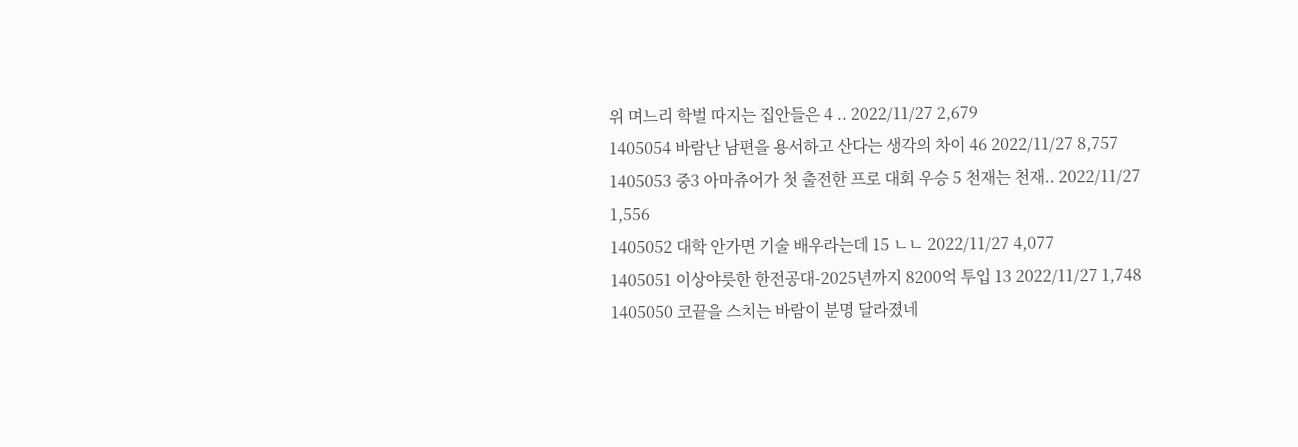위 며느리 학벌 따지는 집안들은 4 .. 2022/11/27 2,679
1405054 바람난 남편을 용서하고 산다는 생각의 차이 46 2022/11/27 8,757
1405053 중3 아마츄어가 첫 출전한 프로 대회 우승 5 천재는 천재.. 2022/11/27 1,556
1405052 대학 안가면 기술 배우라는데 15 ㄴㄴ 2022/11/27 4,077
1405051 이상야릇한 한전공대-2025년까지 8200억 투입 13 2022/11/27 1,748
1405050 코끝을 스치는 바람이 분명 달라졌네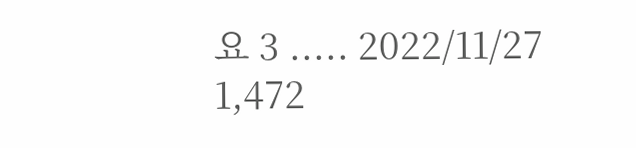요 3 ..... 2022/11/27 1,472